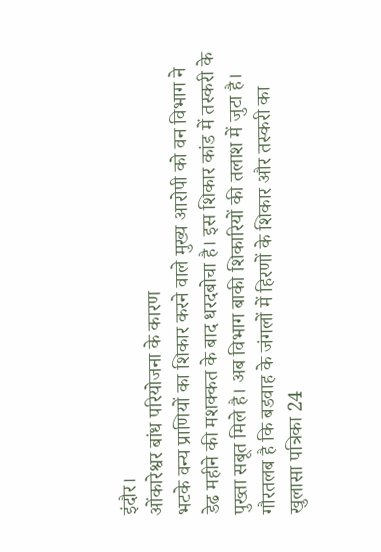इंदौर।
ओंकारेश्वर बांध परियोजना के कारण
भटके वन्य प्राणियों का शिकार करने वाले मुख्य आरोपी को वन विभाग ने
डेढ महीने की मशक्कत के बाद धरदबोचा है। इस शिकार कांड में तस्करी के
पुख्ता सबूत मिले है। अब विभाग बाकी शिकारियों की तलाश में जुटा है।
गौरतलब है कि बडवाह के जंगलों में हिरणों के शिकार और तस्करी का
खुलासा पत्रिका 24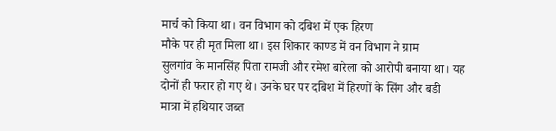मार्च को किया था। वन विभाग को दबिश में एक हिरण
मौके पर ही मृत मिला था। इस शिकार काण्ड में वन विभाग ने ग्राम
सुलगांव के मानसिंह पिता रामजी और रमेश बारेला को आरोपी बनाया था। यह
दोनों ही फरार हो गए थे। उनके घर पर दबिश में हिरणों के सिंग और बडी
मात्रा में हथियार जब्त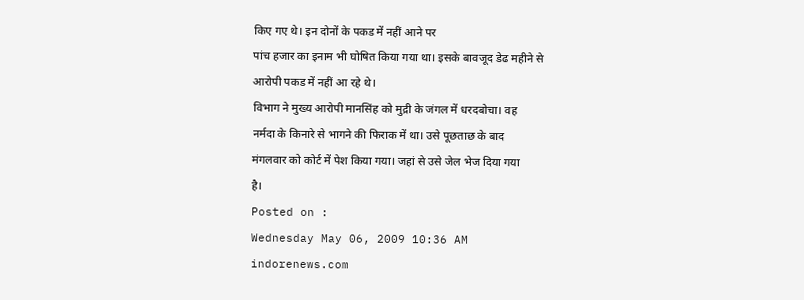किए गए थे। इन दोनों के पकड में नहीं आने पर
पांच हजार का इनाम भी घोषित किया गया था। इसके बावजूद डेढ महीने से
आरोपी पकड में नहीं आ रहे थे।
विभाग ने मुख्य आरोपी मानसिंह को मुद्री के जंगल में धरदबोचा। वह
नर्मदा के किनारे से भागने की फिराक में था। उसे पूछताछ के बाद
मंगलवार को कोर्ट में पेश किया गया। जहां से उसे जेल भेज दिया गया
है।
Posted on :
Wednesday May 06, 2009 10:36 AM
indorenews.com